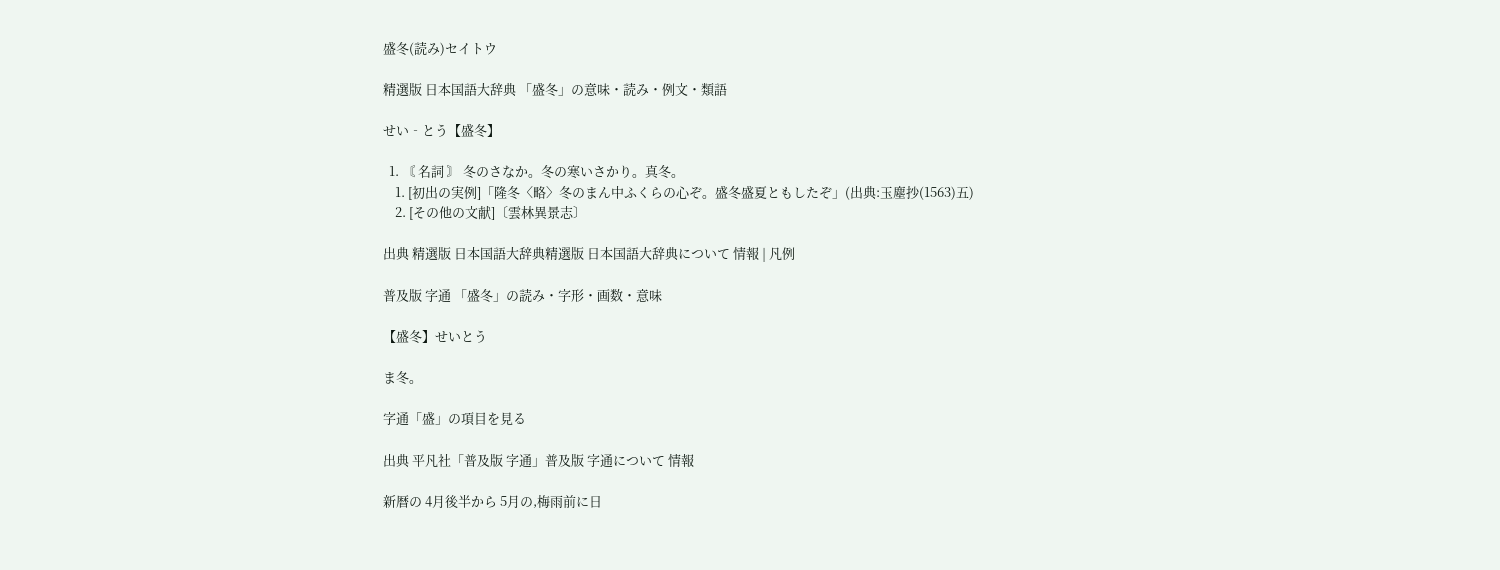盛冬(読み)セイトウ

精選版 日本国語大辞典 「盛冬」の意味・読み・例文・類語

せい‐とう【盛冬】

  1. 〘 名詞 〙 冬のさなか。冬の寒いさかり。真冬。
    1. [初出の実例]「隆冬〈略〉冬のまん中ふくらの心ぞ。盛冬盛夏ともしたぞ」(出典:玉塵抄(1563)五)
    2. [その他の文献]〔雲林異景志〕

出典 精選版 日本国語大辞典精選版 日本国語大辞典について 情報 | 凡例

普及版 字通 「盛冬」の読み・字形・画数・意味

【盛冬】せいとう

ま冬。

字通「盛」の項目を見る

出典 平凡社「普及版 字通」普及版 字通について 情報

新暦の 4月後半から 5月の,梅雨前に日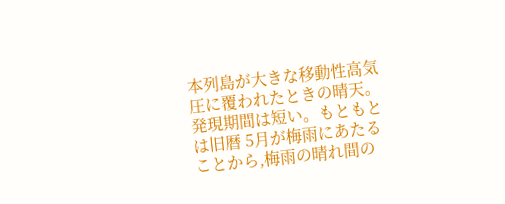本列島が大きな移動性高気圧に覆われたときの晴天。発現期間は短い。もともとは旧暦 5月が梅雨にあたることから,梅雨の晴れ間の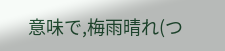意味で,梅雨晴れ(つ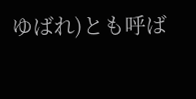ゆばれ)とも呼ば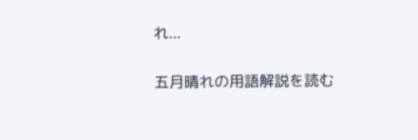れ...

五月晴れの用語解説を読む